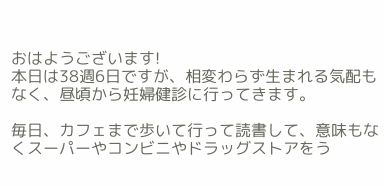おはようございます!
本日は38週6日ですが、相変わらず生まれる気配もなく、昼頃から妊婦健診に行ってきます。

毎日、カフェまで歩いて行って読書して、意味もなくスーパーやコンビニやドラッグストアをう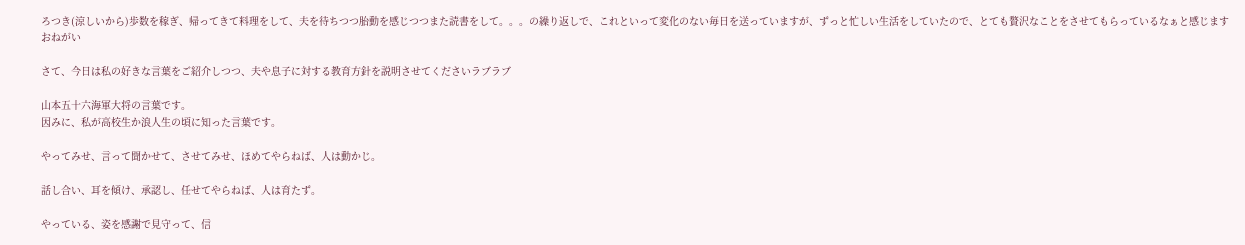ろつき(涼しいから)歩数を稼ぎ、帰ってきて料理をして、夫を待ちつつ胎動を感じつつまた読書をして。。。の繰り返しで、これといって変化のない毎日を送っていますが、ずっと忙しい生活をしていたので、とても贅沢なことをさせてもらっているなぁと感じますおねがい

さて、今日は私の好きな言葉をご紹介しつつ、夫や息子に対する教育方針を説明させてくださいラブラブ

山本五十六海軍大将の言葉です。
因みに、私が高校生か浪人生の頃に知った言葉です。

やってみせ、言って聞かせて、させてみせ、ほめてやらねば、人は動かじ。

話し合い、耳を傾け、承認し、任せてやらねば、人は育たず。

やっている、姿を感謝で見守って、信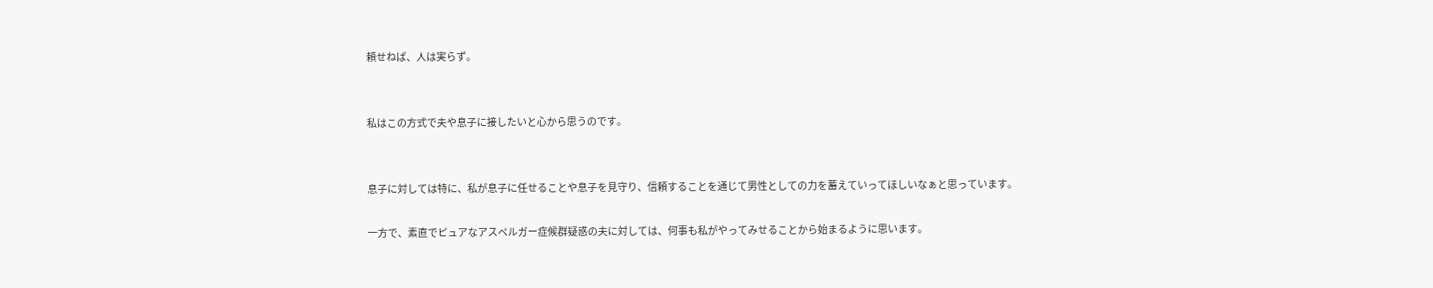頼せねば、人は実らず。


私はこの方式で夫や息子に接したいと心から思うのです。


息子に対しては特に、私が息子に任せることや息子を見守り、信頼することを通じて男性としての力を蓄えていってほしいなぁと思っています。

一方で、素直でピュアなアスペルガー症候群疑惑の夫に対しては、何事も私がやってみせることから始まるように思います。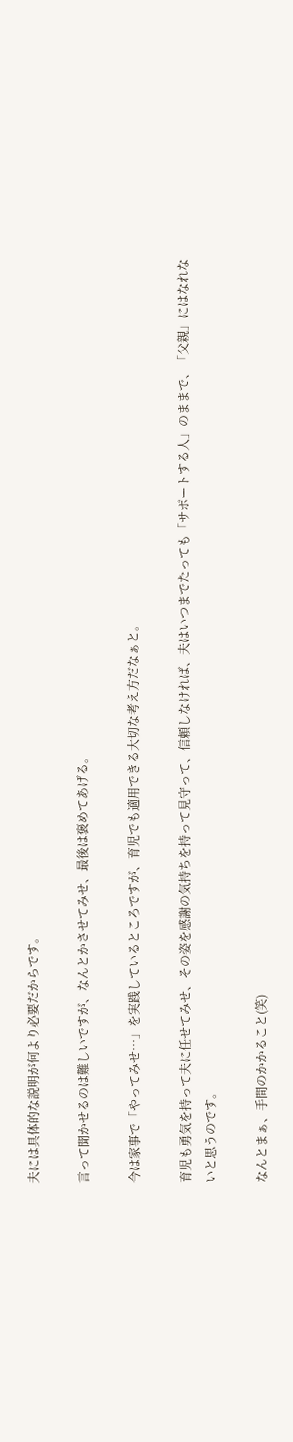夫には具体的な説明が何より必要だからです。

言って聞かせるのは難しいですが、なんとかさせてみせ、最後は褒めてあげる。

今は家事で「やってみせ…」を実践しているところですが、育児でも適用できる大切な考え方だなぁと。

育児も勇気を持って夫に任せてみせ、その姿を感謝の気持ちを持って見守って、信頼しなければ、夫はいつまでたっても「サポートする人」のままで、「父親」にはなれないと思うのです。

なんとまぁ、手間のかかること(笑)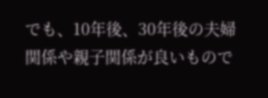でも、10年後、30年後の夫婦関係や親子関係が良いもので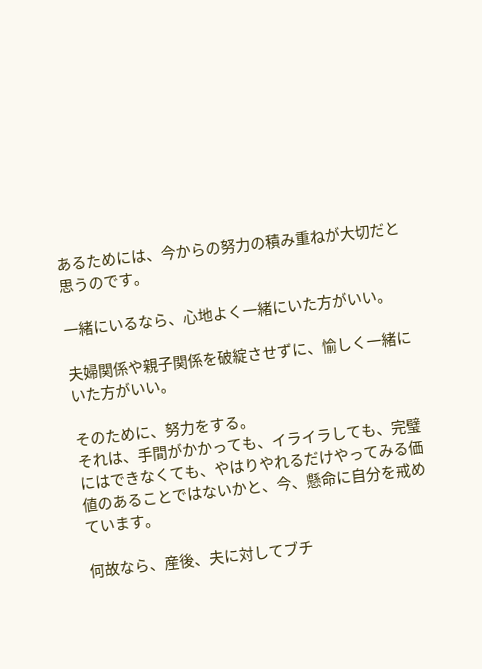あるためには、今からの努力の積み重ねが大切だと思うのです。

一緒にいるなら、心地よく一緒にいた方がいい。

夫婦関係や親子関係を破綻させずに、愉しく一緒にいた方がいい。

そのために、努力をする。
それは、手間がかかっても、イライラしても、完璧にはできなくても、やはりやれるだけやってみる価値のあることではないかと、今、懸命に自分を戒めています。

何故なら、産後、夫に対してブチ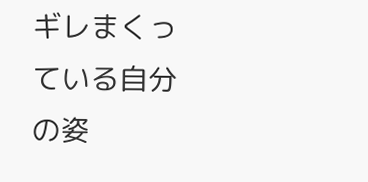ギレまくっている自分の姿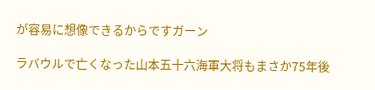が容易に想像できるからですガーン

ラバウルで亡くなった山本五十六海軍大将もまさか75年後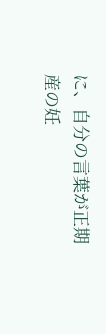に、自分の言葉が正期産の妊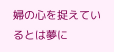婦の心を捉えているとは夢に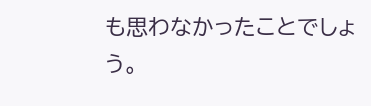も思わなかったことでしょう。